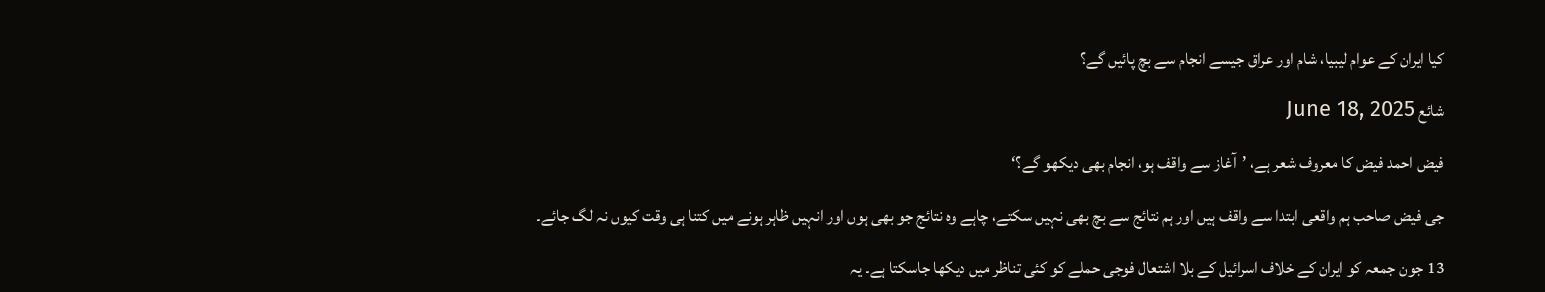کیا ایران کے عوام لیبیا، شام اور عراق جیسے انجام سے بچ پائیں گے؟

شائع June 18, 2025

فیض احمد فیض کا معروف شعر ہے، ’آغاز سے واقف ہو، انجام بھی دیکھو گے؟‘

جی فیض صاحب ہم واقعی ابتدا سے واقف ہیں اور ہم نتائج سے بچ بھی نہیں سکتے، چاہے وہ نتائج جو بھی ہوں اور انہیں ظاہر ہونے میں کتنا ہی وقت کیوں نہ لگ جائے۔

13 جون جمعہ کو ایران کے خلاف اسرائیل کے بلا اشتعال فوجی حملے کو کئی تناظر میں دیکھا جاسکتا ہے۔ یہ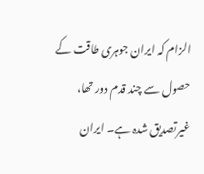الزام کہ ایران جوہری طاقت کے حصول سے چند قدم دور تھا، غیرتصدیق شدہ ہے۔ ایران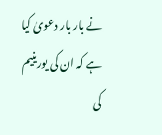نے بار بار دعویٰ کیا ہے کہ ان کی یورینیم کی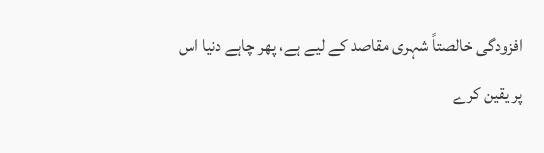افزودگی خالصتاً شہری مقاصد کے لیے ہے، پھر چاہے دنیا اس پر یقین کرے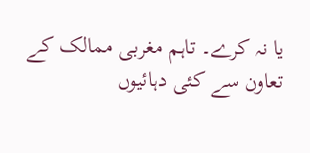یا نہ کرے۔ تاہم مغربی ممالک کے تعاون سے کئی دہائیوں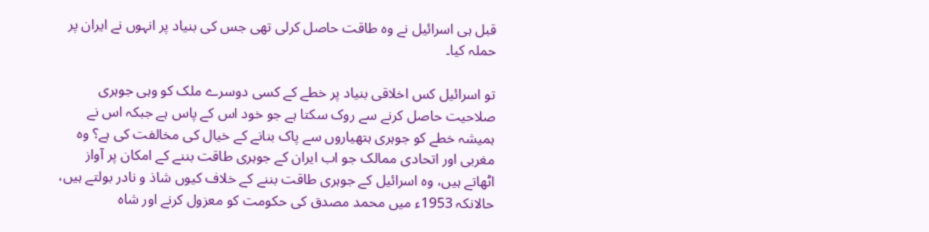قبل ہی اسرائیل نے وہ طاقت حاصل کرلی تھی جس کی بنیاد پر انہوں نے ایران پر حملہ کیا۔

تو اسرائیل کس اخلاقی بنیاد پر خطے کے کسی دوسرے ملک کو وہی جوہری صلاحیت حاصل کرنے سے روک سکتا ہے جو خود اس کے پاس ہے جبکہ اس نے ہمیشہ خطے کو جوہری ہتھیاروں سے پاک بنانے کے خیال کی مخالفت کی ہے؟ وہ مغربی اور اتحادی ممالک جو اب ایران کے جوہری طاقت بننے کے امکان پر آواز اٹھاتے ہیں، وہ اسرائیل کے جوہری طاقت بننے کے خلاف کیوں شاذ و نادر بولتے ہیں، حالانکہ 1953ء میں محمد مصدق کی حکومت کو معزول کرنے اور شاہ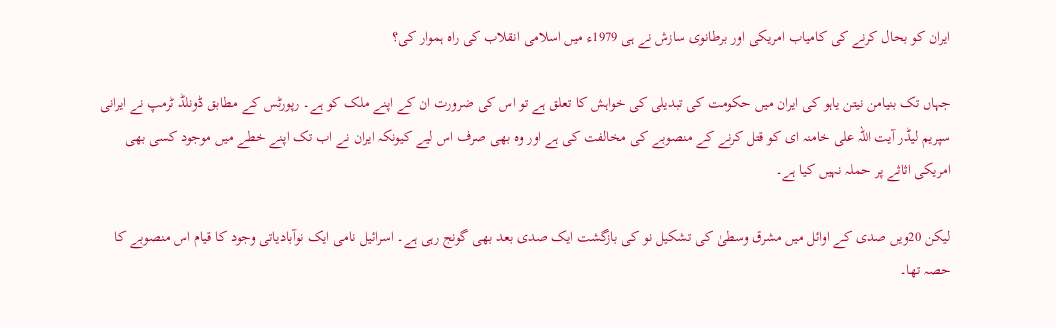ایران کو بحال کرنے کی کامیاب امریکی اور برطانوی سازش نے ہی 1979ء میں اسلامی انقلاب کی راہ ہموار کی؟

جہاں تک بنیامن نیتن یاہو کی ایران میں حکومت کی تبدیلی کی خواہش کا تعلق ہے تو اس کی ضرورت ان کے اپنے ملک کو ہے۔ رپورٹس کے مطابق ڈونلڈ ٹرمپ نے ایرانی سپریم لیڈر آیت اللہ علی خامنہ ای کو قتل کرنے کے منصوبے کی مخالفت کی ہے اور وہ بھی صرف اس لیے کیونکہ ایران نے اب تک اپنے خطے میں موجود کسی بھی امریکی اثاثے پر حملہ نہیں کیا ہے۔

لیکن 20ویں صدی کے اوائل میں مشرق وسطیٰ کی تشکیل نو کی بازگشت ایک صدی بعد بھی گونج رہی ہے۔ اسرائیل نامی ایک نوآبادیاتی وجود کا قیام اس منصوبے کا حصہ تھا۔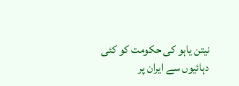نیتن یاہو کی حکومت کو کئی دہائیوں سے ایران پر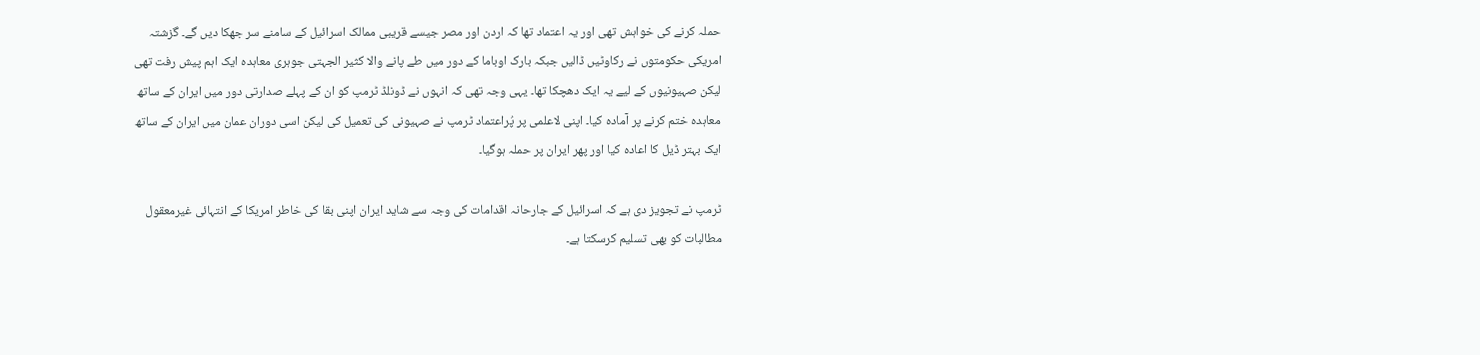حملہ کرنے کی خواہش تھی اور یہ اعتماد تھا کہ اردن اور مصر جیسے قریبی ممالک اسرائیل کے سامنے سر جھکا دیں گے۔ گزشتہ امریکی حکومتوں نے رکاوٹیں ڈالیں جبکہ بارک اوباما کے دور میں طے پانے والا کثیر الجہتی جوہری معاہدہ ایک اہم پیش رفت تھی لیکن صہیونیوں کے لیے یہ ایک دھچکا تھا۔ یہی وجہ تھی کہ انہوں نے ڈونلڈ ٹرمپ کو ان کے پہلے صدارتی دور میں ایران کے ساتھ معاہدہ ختم کرنے پر آمادہ کیا۔ اپنی لاعلمی پر پُراعتماد ٹرمپ نے صہیونی کی تعمیل کی لیکن اسی دوران عمان میں ایران کے ساتھ ایک بہتر ڈیل کا اعادہ کیا اور پھر ایران پر حملہ ہوگیا۔

ٹرمپ نے تجویز دی ہے کہ اسرائیل کے جارحانہ اقدامات کی وجہ سے شاید ایران اپنی بقا کی خاطر امریکا کے انتہائی غیرمعقول مطالبات کو بھی تسلیم کرسکتا ہے۔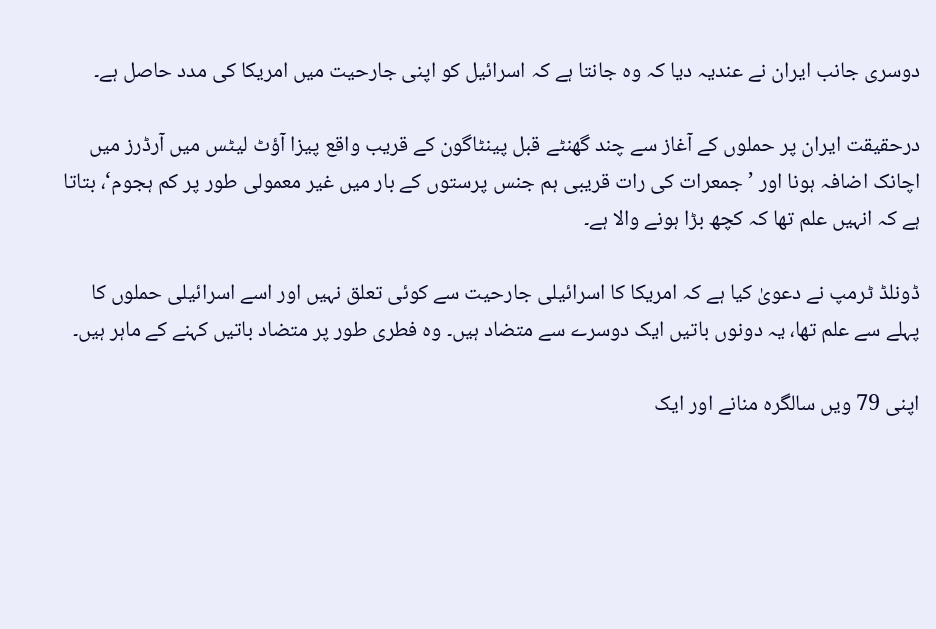دوسری جانب ایران نے عندیہ دیا کہ وہ جانتا ہے کہ اسرائیل کو اپنی جارحیت میں امریکا کی مدد حاصل ہے۔

درحقیقت ایران پر حملوں کے آغاز سے چند گھنٹے قبل پینٹاگون کے قریب واقع پیزا آؤٹ لیٹس میں آرڈرز میں اچانک اضافہ ہونا اور ’جمعرات کی رات قریبی ہم جنس پرستوں کے بار میں غیر معمولی طور پر کم ہجوم‘، بتاتا ہے کہ انہیں علم تھا کہ کچھ بڑا ہونے والا ہے۔

ڈونلڈ ٹرمپ نے دعویٰ کیا ہے کہ امریکا کا اسرائیلی جارحیت سے کوئی تعلق نہیں اور اسے اسرائیلی حملوں کا پہلے سے علم تھا، یہ دونوں باتیں ایک دوسرے سے متضاد ہیں۔ وہ فطری طور پر متضاد باتیں کہنے کے ماہر ہیں۔

اپنی 79 ویں سالگرہ منانے اور ایک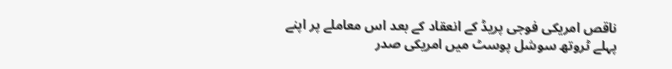ناقص امریکی فوجی پریڈ کے انعقاد کے بعد اس معاملے پر اپنے پہلے ٹروتھ سوشل پوسٹ میں امریکی صدر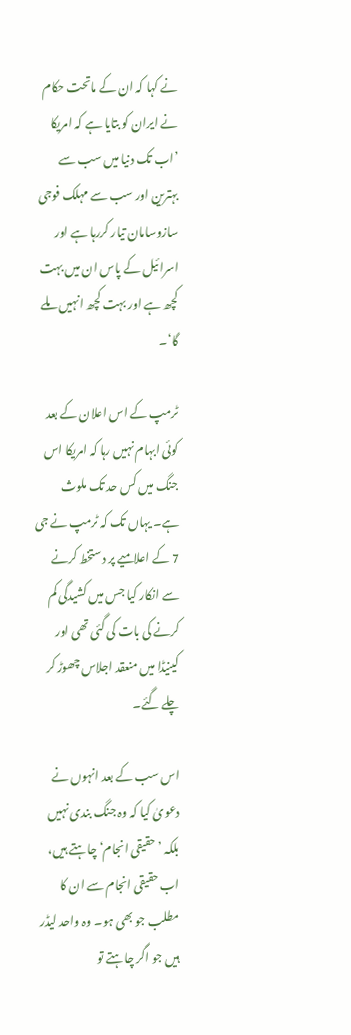نے کہا کہ ان کے ماتحت حکام نے ایران کو بتایا ہے کہ امریکا ’اب تک دنیا میں سب سے بہترین اور سب سے مہلک فوجی سازوسامان تیار کررہا ہے اور اسرائیل کے پاس ان میں بہت کچھ ہے اور بہت کچھ انہیں ملے گا‘۔

ٹرمپ کے اس اعلان کے بعد کوئی ابہام نہیں رہا کہ امریکا اس جنگ میں کس حد تک ملوث ہے۔ یہاں تک کہ ٹرمپ نے جی 7 کے اعلامیے پر دستخط کرنے سے انکار کیا جس میں کشیدگی کم کرنے کی بات کی گئی تھی اور کینیڈا میں منعقد اجلاس چھوڑ کر چلے گئے۔

اس سب کے بعد انہوں نے دعویٰ کیا کہ وہ جنگ بندی نہیں بلکہ ’حقیقی انجام‘ چاہتے ہیں، اب حقیقی انجام سے ان کا مطلب جو بھی ہو۔ وہ واحد لیڈر ہیں جو اگر چاہتے تو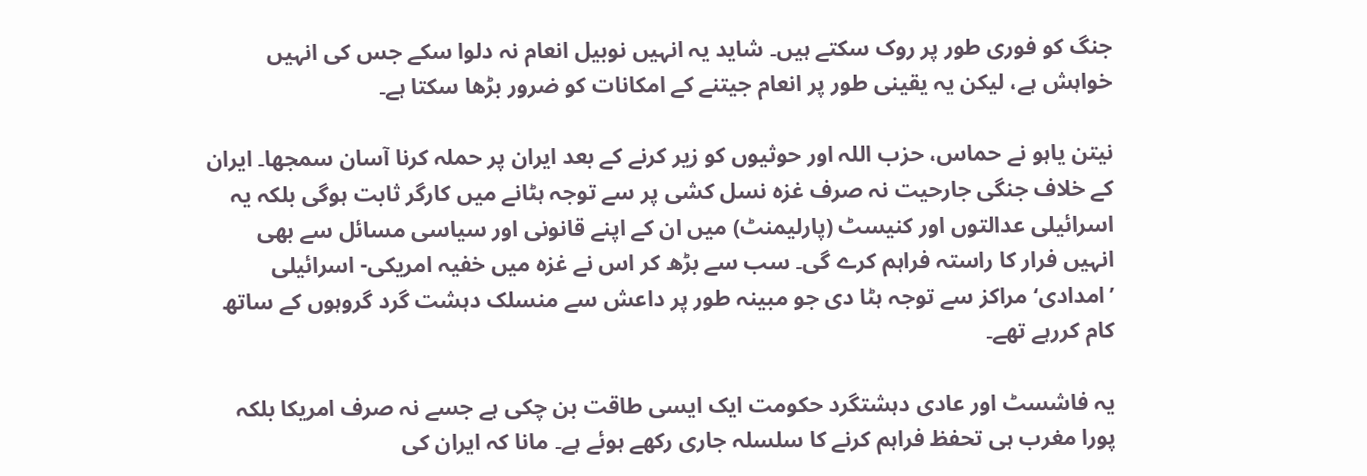جنگ کو فوری طور پر روک سکتے ہیں۔ شاید یہ انہیں نوبیل انعام نہ دلوا سکے جس کی انہیں خواہش ہے، لیکن یہ یقینی طور پر انعام جیتنے کے امکانات کو ضرور بڑھا سکتا ہے۔

نیتن یاہو نے حماس، حزب اللہ اور حوثیوں کو زیر کرنے کے بعد ایران پر حملہ کرنا آسان سمجھا۔ ایران کے خلاف جنگی جارحیت نہ صرف غزہ نسل کشی پر سے توجہ ہٹانے میں کارگر ثابت ہوگی بلکہ یہ اسرائیلی عدالتوں اور کنیسٹ (پارلیمنٹ) میں ان کے اپنے قانونی اور سیاسی مسائل سے بھی انہیں فرار کا راستہ فراہم کرے گی۔ سب سے بڑھ کر اس نے غزہ میں خفیہ امریکی- اسرائیلی ’امدادی‘ مراکز سے توجہ ہٹا دی جو مبینہ طور پر داعش سے منسلک دہشت گرد گروہوں کے ساتھ کام کررہے تھے۔

یہ فاشسٹ اور عادی دہشتگرد حکومت ایک ایسی طاقت بن چکی ہے جسے نہ صرف امریکا بلکہ پورا مغرب ہی تحفظ فراہم کرنے کا سلسلہ جاری رکھے ہوئے ہے۔ مانا کہ ایران کی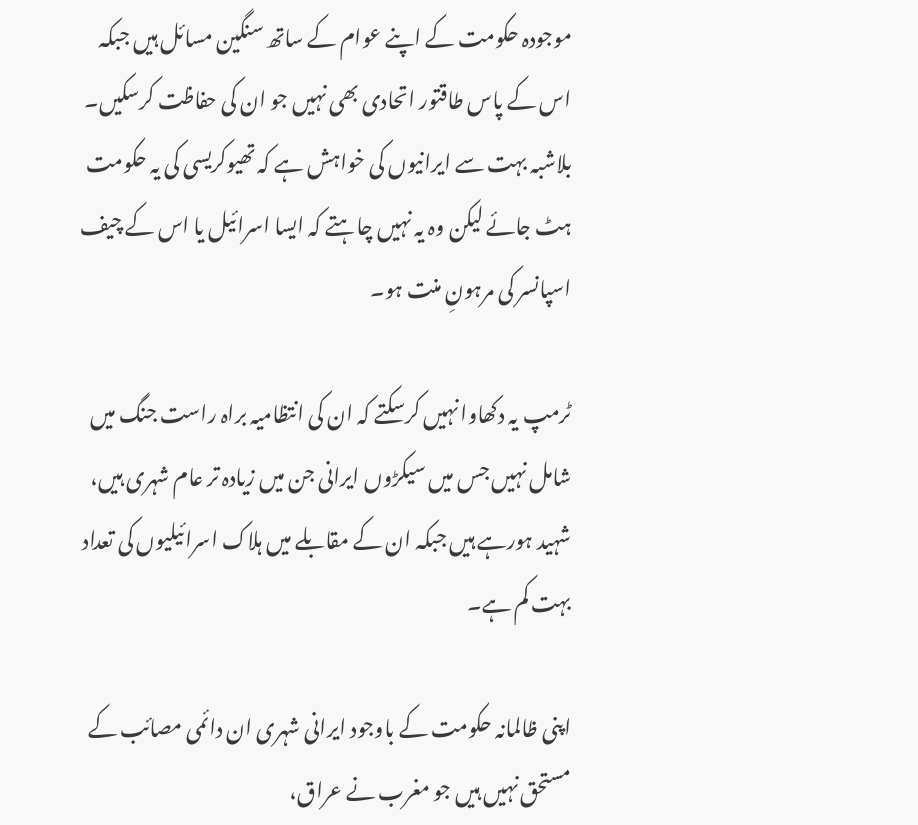موجودہ حکومت کے اپنے عوام کے ساتھ سنگین مسائل ہیں جبکہ اس کے پاس طاقتور اتحادی بھی نہیں جو ان کی حفاظت کرسکیں۔ بلاشبہ بہت سے ایرانیوں کی خواہش ہے کہ تھیوکریسی کی یہ حکومت ہٹ جائے لیکن وہ یہ نہیں چاہتے کہ ایسا اسرائیل یا اس کے چیف اسپانسر کی مرہونِ منت ہو۔

ٹرمپ یہ دکھاوا نہیں کرسکتے کہ ان کی انتظامیہ براہ راست جنگ میں شامل نہیں جس میں سیکڑوں ایرانی جن میں زیادہ تر عام شہری ہیں، شہید ہورہے ہیں جبکہ ان کے مقابلے میں ہلاک اسرائیلیوں کی تعداد بہت کم ہے۔

اپنی ظالمانہ حکومت کے باوجود ایرانی شہری ان دائمی مصائب کے مستحق نہیں ہیں جو مغرب نے عراق،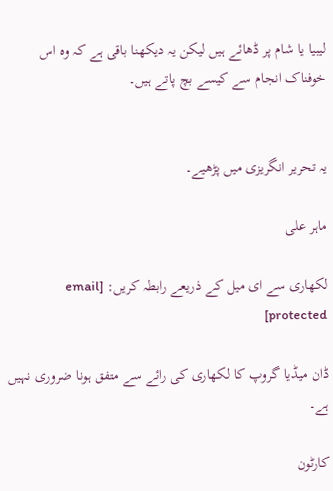لیبیا یا شام پر ڈھائے ہیں لیکن یہ دیکھنا باقی ہے کہ وہ اس خوفناک انجام سے کیسے بچ پاتے ہیں۔


یہ تحریر انگریزی میں پڑھیے۔

ماہر علی

لکھاری سے ای میل کے ذریعے رابطہ کریں: [email protected]

ڈان میڈیا گروپ کا لکھاری کی رائے سے متفق ہونا ضروری نہیں ہے۔

کارٹون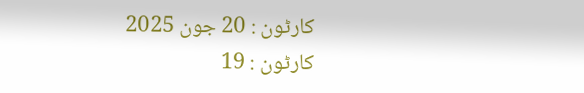کارٹون : 20 جون 2025
کارٹون : 19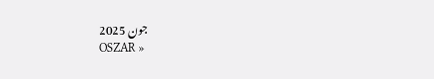جون 2025
OSZAR »